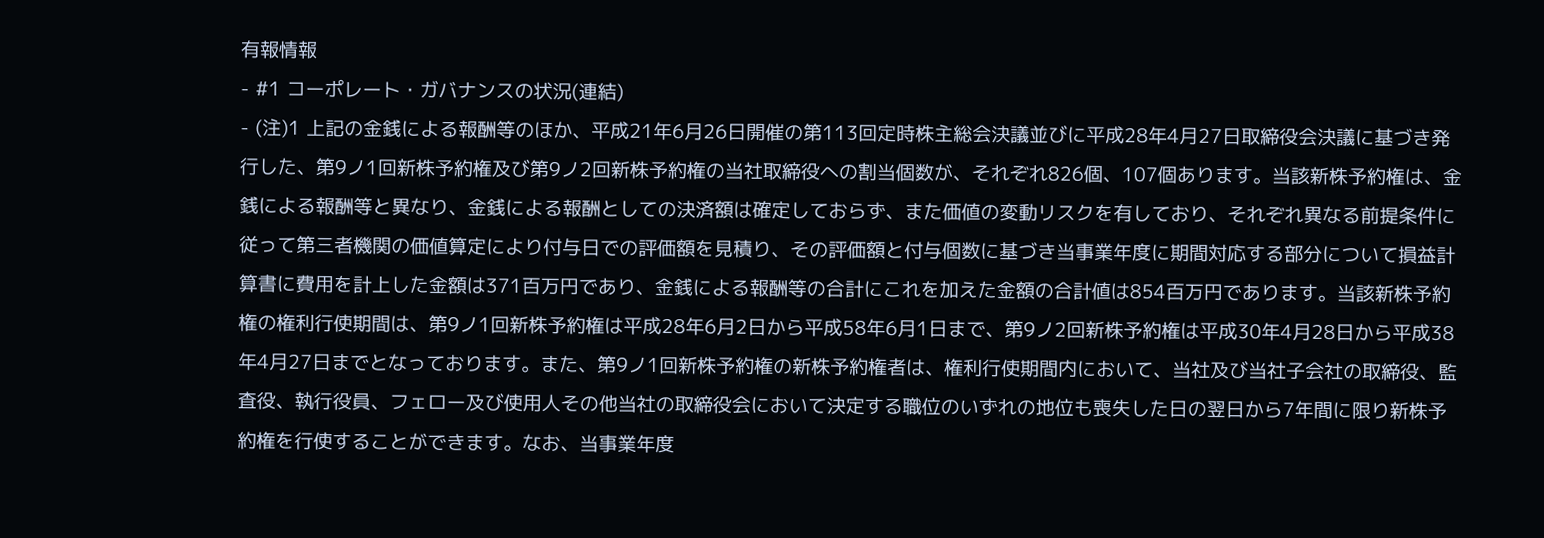有報情報
- #1 コーポレート・ガバナンスの状況(連結)
- (注)1 上記の金銭による報酬等のほか、平成21年6月26日開催の第113回定時株主総会決議並びに平成28年4月27日取締役会決議に基づき発行した、第9ノ1回新株予約権及び第9ノ2回新株予約権の当社取締役への割当個数が、それぞれ826個、107個あります。当該新株予約権は、金銭による報酬等と異なり、金銭による報酬としての決済額は確定しておらず、また価値の変動リスクを有しており、それぞれ異なる前提条件に従って第三者機関の価値算定により付与日での評価額を見積り、その評価額と付与個数に基づき当事業年度に期間対応する部分について損益計算書に費用を計上した金額は371百万円であり、金銭による報酬等の合計にこれを加えた金額の合計値は854百万円であります。当該新株予約権の権利行使期間は、第9ノ1回新株予約権は平成28年6月2日から平成58年6月1日まで、第9ノ2回新株予約権は平成30年4月28日から平成38年4月27日までとなっております。また、第9ノ1回新株予約権の新株予約権者は、権利行使期間内において、当社及び当社子会社の取締役、監査役、執行役員、フェロー及び使用人その他当社の取締役会において決定する職位のいずれの地位も喪失した日の翌日から7年間に限り新株予約権を行使することができます。なお、当事業年度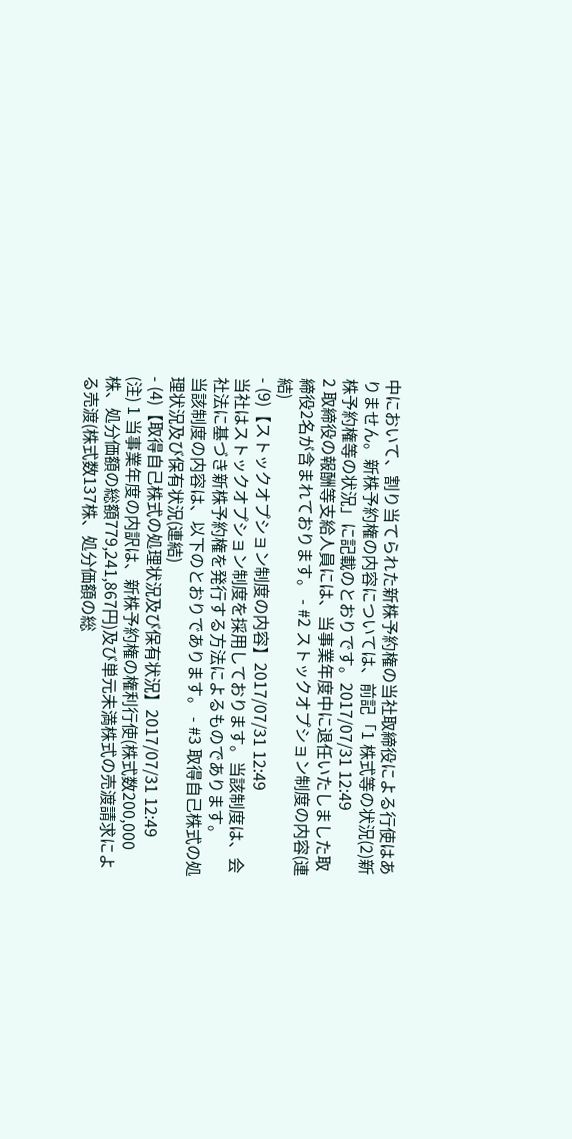中において、割り当てられた新株予約権の当社取締役による行使はありません。新株予約権の内容については、前記「1 株式等の状況(2)新株予約権等の状況」に記載のとおりです。2017/07/31 12:49
2 取締役の報酬等支給人員には、当事業年度中に退任いたしました取締役2名が含まれております。 - #2 ストックオプション制度の内容(連結)
- (9)【ストックオプション制度の内容】2017/07/31 12:49
当社はストックオプション制度を採用しております。当該制度は、会社法に基づき新株予約権を発行する方法によるものであります。
当該制度の内容は、以下のとおりであります。 - #3 取得自己株式の処理状況及び保有状況(連結)
- (4)【取得自己株式の処理状況及び保有状況】2017/07/31 12:49
(注) 1 当事業年度の内訳は、新株予約権の権利行使(株式数200,000株、処分価額の総額779,241,867円)及び単元未満株式の売渡請求による売渡(株式数137株、処分価額の総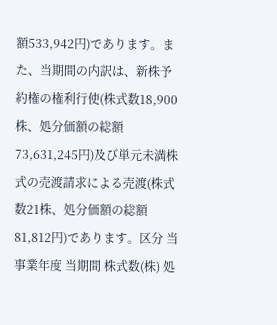額533,942円)であります。また、当期間の内訳は、新株予約権の権利行使(株式数18,900株、処分価額の総額73,631,245円)及び単元未満株式の売渡請求による売渡(株式数21株、処分価額の総額81,812円)であります。区分 当事業年度 当期間 株式数(株) 処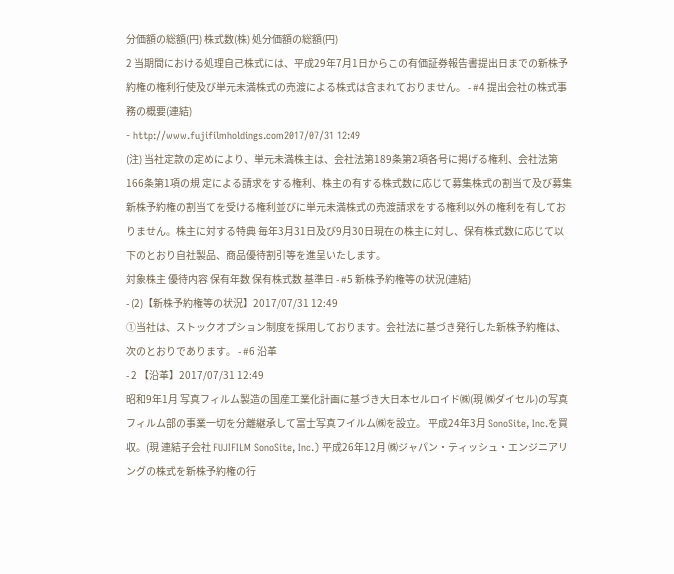分価額の総額(円) 株式数(株) 処分価額の総額(円)
2 当期間における処理自己株式には、平成29年7月1日からこの有価証券報告書提出日までの新株予約権の権利行使及び単元未満株式の売渡による株式は含まれておりません。 - #4 提出会社の株式事務の概要(連結)
- http://www.fujifilmholdings.com2017/07/31 12:49
(注) 当社定款の定めにより、単元未満株主は、会社法第189条第2項各号に掲げる権利、会社法第166条第1項の規 定による請求をする権利、株主の有する株式数に応じて募集株式の割当て及び募集新株予約権の割当てを受ける権利並びに単元未満株式の売渡請求をする権利以外の権利を有しておりません。株主に対する特典 毎年3月31日及び9月30日現在の株主に対し、保有株式数に応じて以下のとおり自社製品、商品優待割引等を進呈いたします。
対象株主 優待内容 保有年数 保有株式数 基準日 - #5 新株予約権等の状況(連結)
- (2)【新株予約権等の状況】2017/07/31 12:49
①当社は、ストックオプション制度を採用しております。会社法に基づき発行した新株予約権は、次のとおりであります。 - #6 沿革
- 2 【沿革】2017/07/31 12:49
昭和9年1月 写真フィルム製造の国産工業化計画に基づき大日本セルロイド㈱(現 ㈱ダイセル)の写真フィルム部の事業一切を分離継承して富士写真フイルム㈱を設立。 平成24年3月 SonoSite, Inc.を買収。(現 連結子会社 FUJIFILM SonoSite, Inc.) 平成26年12月 ㈱ジャパン・ティッシュ・エンジニアリングの株式を新株予約権の行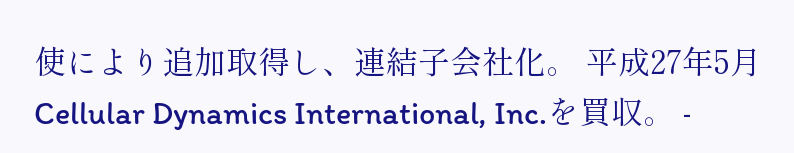使により追加取得し、連結子会社化。 平成27年5月 Cellular Dynamics International, Inc.を買収。 -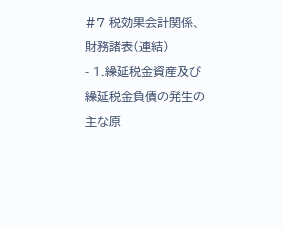#7 税効果会計関係、財務諸表(連結)
- 1.繰延税金資産及び繰延税金負債の発生の主な原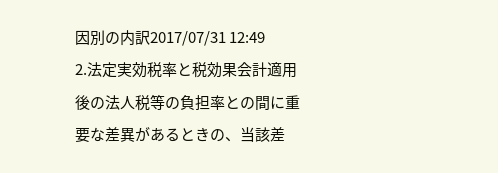因別の内訳2017/07/31 12:49
2.法定実効税率と税効果会計適用後の法人税等の負担率との間に重要な差異があるときの、当該差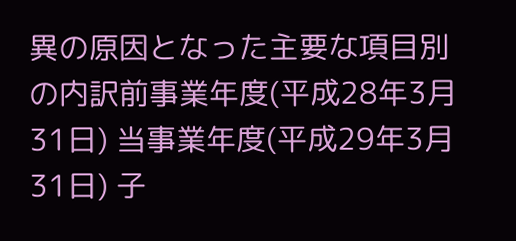異の原因となった主要な項目別の内訳前事業年度(平成28年3月31日) 当事業年度(平成29年3月31日) 子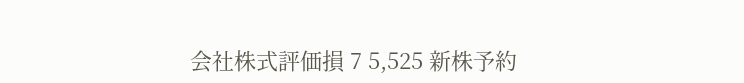会社株式評価損 7 5,525 新株予約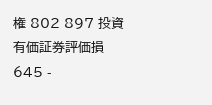権 802 897 投資有価証券評価損 645 -